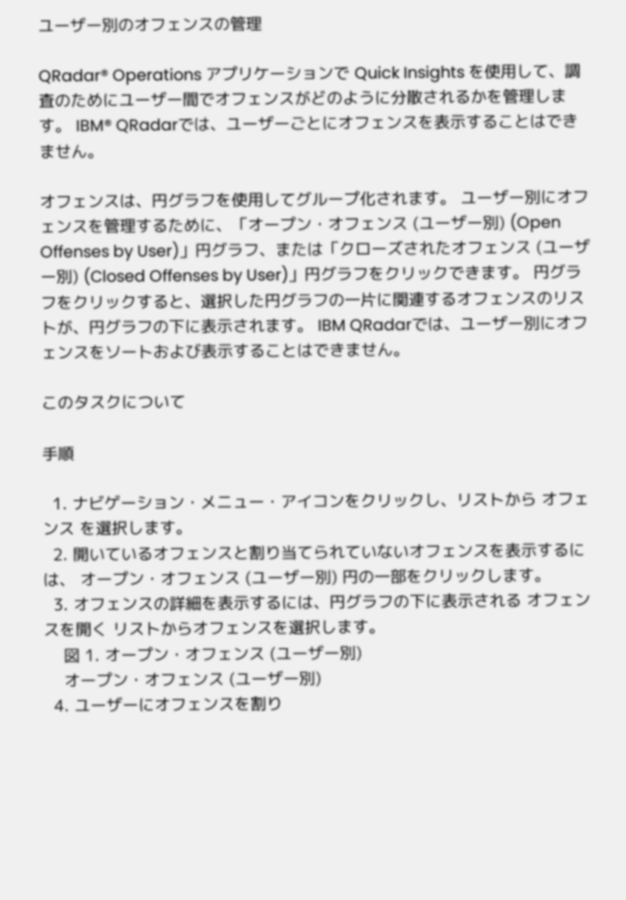ユーザー別のオフェンスの管理

QRadar® Operations アプリケーションで Quick Insights を使用して、調査のためにユーザー間でオフェンスがどのように分散されるかを管理します。 IBM® QRadarでは、ユーザーごとにオフェンスを表示することはできません。

オフェンスは、円グラフを使用してグループ化されます。 ユーザー別にオフェンスを管理するために、「オープン・オフェンス (ユーザー別) (Open Offenses by User)」円グラフ、または「クローズされたオフェンス (ユーザー別) (Closed Offenses by User)」円グラフをクリックできます。 円グラフをクリックすると、選択した円グラフの一片に関連するオフェンスのリストが、円グラフの下に表示されます。 IBM QRadarでは、ユーザー別にオフェンスをソートおよび表示することはできません。

このタスクについて

手順

  1. ナビゲーション・メニュー・アイコンをクリックし、リストから オフェンス を選択します。
  2. 開いているオフェンスと割り当てられていないオフェンスを表示するには、 オープン・オフェンス (ユーザー別) 円の一部をクリックします。
  3. オフェンスの詳細を表示するには、円グラフの下に表示される オフェンスを開く リストからオフェンスを選択します。
    図 1. オープン・オフェンス (ユーザー別)
    オープン・オフェンス (ユーザー別)
  4. ユーザーにオフェンスを割り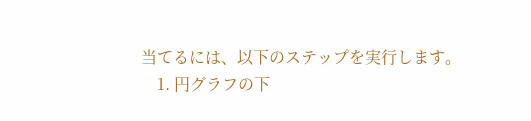当てるには、以下のステップを実行します。
    1. 円グラフの下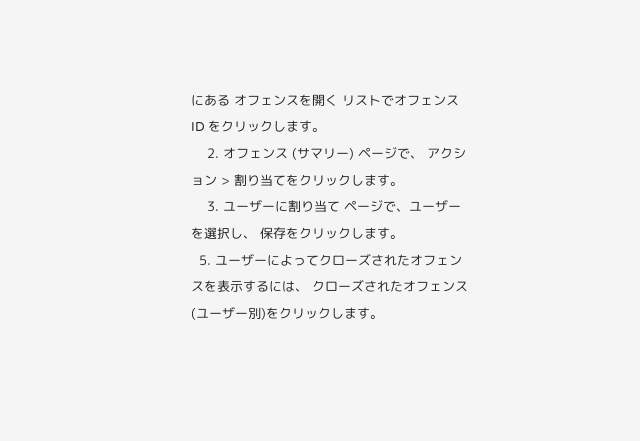にある オフェンスを開く リストでオフェンス ID をクリックします。
    2. オフェンス (サマリー) ページで、 アクション > 割り当てをクリックします。
    3. ユーザーに割り当て ページで、ユーザーを選択し、 保存をクリックします。
  5. ユーザーによってクローズされたオフェンスを表示するには、 クローズされたオフェンス (ユーザー別)をクリックします。